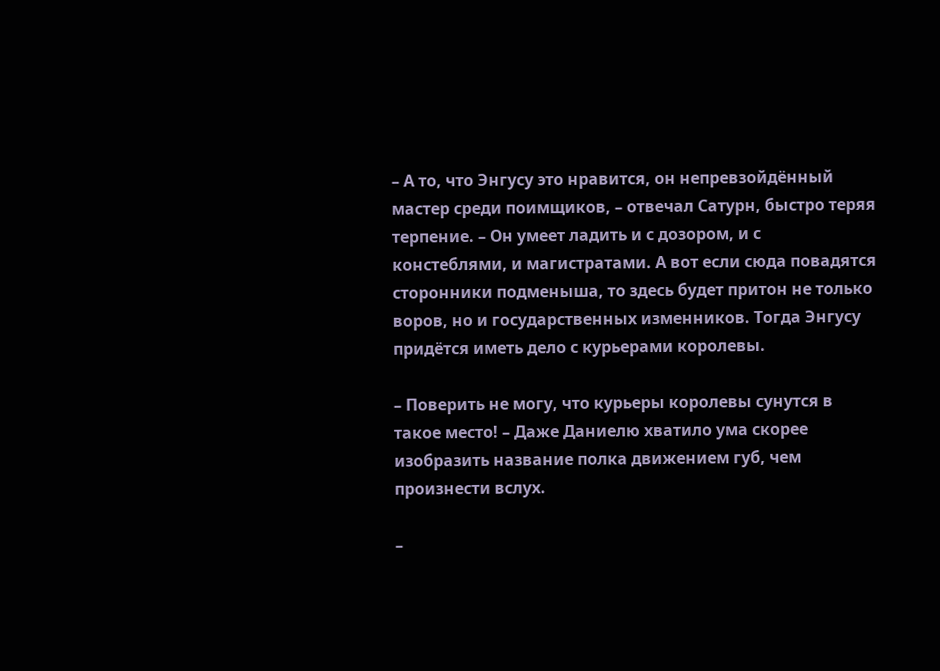– А то, что Энгусу это нравится, он непревзойдённый мастер среди поимщиков, – отвечал Сатурн, быстро теряя терпение. – Он умеет ладить и с дозором, и с констеблями, и магистратами. А вот если сюда повадятся сторонники подменыша, то здесь будет притон не только воров, но и государственных изменников. Тогда Энгусу придётся иметь дело с курьерами королевы.

– Поверить не могу, что курьеры королевы сунутся в такое место! – Даже Даниелю хватило ума скорее изобразить название полка движением губ, чем произнести вслух.

–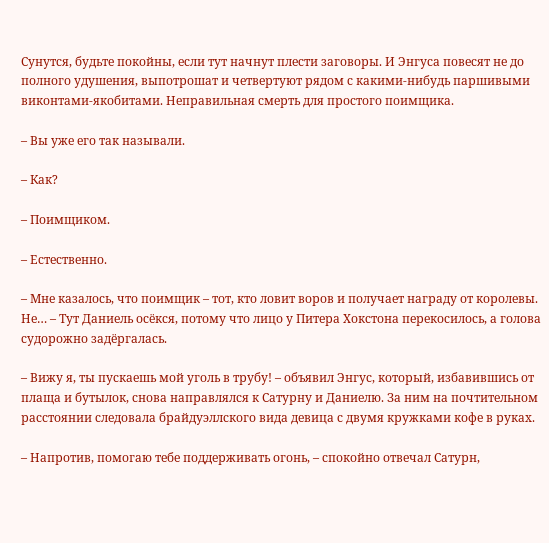Сунутся, будьте покойны, если тут начнут плести заговоры. И Энгуса повесят не до полного удушения, выпотрошат и четвертуют рядом с какими-нибудь паршивыми виконтами-якобитами. Неправильная смерть для простого поимщика.

– Вы уже его так называли.

– Как?

– Поимщиком.

– Естественно.

– Мне казалось, что поимщик – тот, кто ловит воров и получает награду от королевы. Не… – Тут Даниель осёкся, потому что лицо у Питера Хокстона перекосилось, а голова судорожно задёргалась.

– Вижу я, ты пускаешь мой уголь в трубу! – объявил Энгус, который, избавившись от плаща и бутылок, снова направлялся к Сатурну и Даниелю. За ним на почтительном расстоянии следовала брайдуэллского вида девица с двумя кружками кофе в руках.

– Напротив, помогаю тебе поддерживать огонь, – спокойно отвечал Сатурн,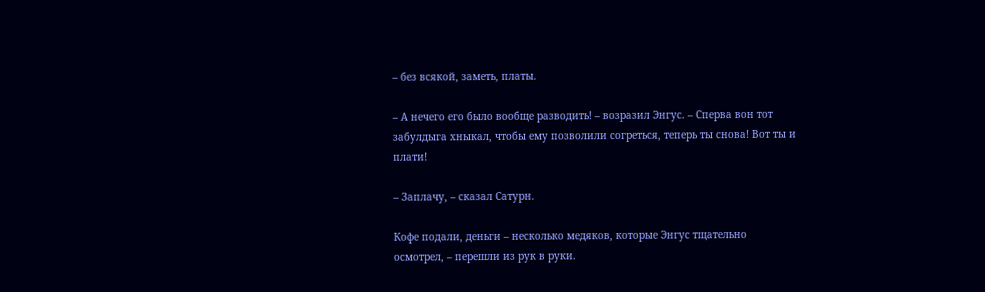– без всякой, заметь, платы.

– А нечего его было вообще разводить! – возразил Энгус. – Сперва вон тот забулдыга хныкал, чтобы ему позволили согреться, теперь ты снова! Вот ты и плати!

– Заплачу, – сказал Сатурн.

Кофе подали, деньги – несколько медяков, которые Энгус тщательно осмотрел, – перешли из рук в руки.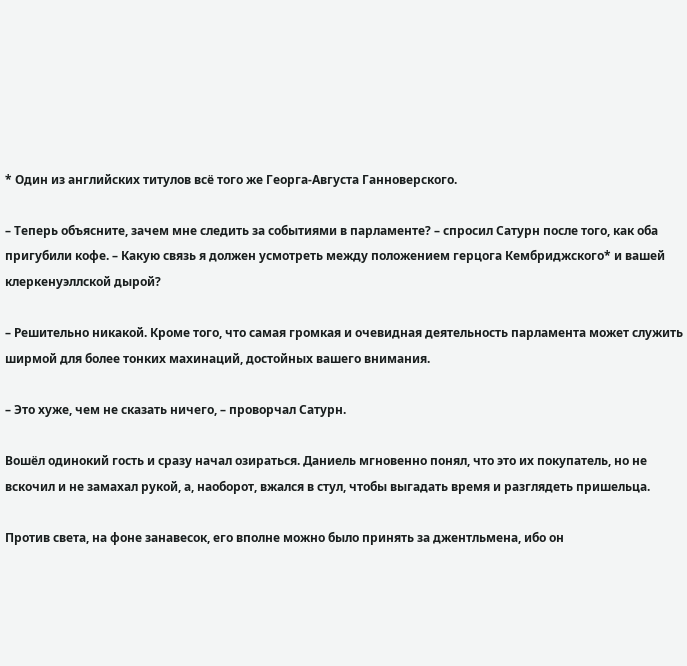* Один из английских титулов всё того же Георга-Августа Ганноверского.

– Теперь объясните, зачем мне следить за событиями в парламенте? – спросил Сатурн после того, как оба пригубили кофе. – Какую связь я должен усмотреть между положением герцога Кембриджского* и вашей клеркенуэллской дырой?

– Решительно никакой. Кроме того, что самая громкая и очевидная деятельность парламента может служить ширмой для более тонких махинаций, достойных вашего внимания.

– Это хуже, чем не сказать ничего, – проворчал Сатурн.

Вошёл одинокий гость и сразу начал озираться. Даниель мгновенно понял, что это их покупатель, но не вскочил и не замахал рукой, а, наоборот, вжался в стул, чтобы выгадать время и разглядеть пришельца.

Против света, на фоне занавесок, его вполне можно было принять за джентльмена, ибо он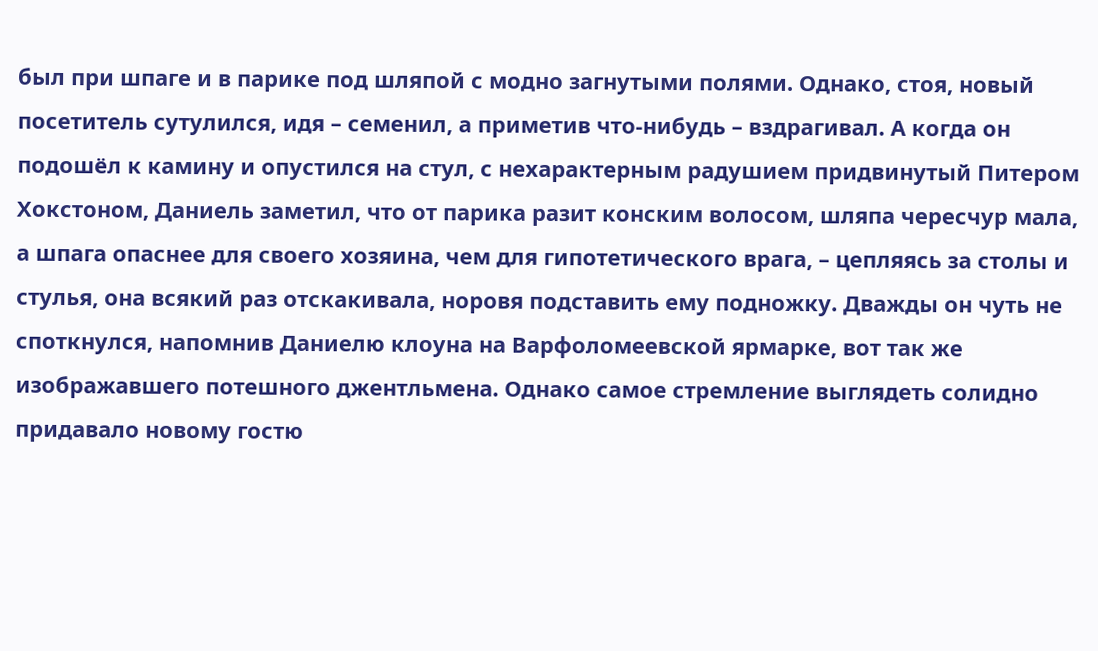был при шпаге и в парике под шляпой с модно загнутыми полями. Однако, стоя, новый посетитель сутулился, идя – семенил, а приметив что-нибудь – вздрагивал. А когда он подошёл к камину и опустился на стул, с нехарактерным радушием придвинутый Питером Хокстоном, Даниель заметил, что от парика разит конским волосом, шляпа чересчур мала, а шпага опаснее для своего хозяина, чем для гипотетического врага, – цепляясь за столы и стулья, она всякий раз отскакивала, норовя подставить ему подножку. Дважды он чуть не споткнулся, напомнив Даниелю клоуна на Варфоломеевской ярмарке, вот так же изображавшего потешного джентльмена. Однако самое стремление выглядеть солидно придавало новому гостю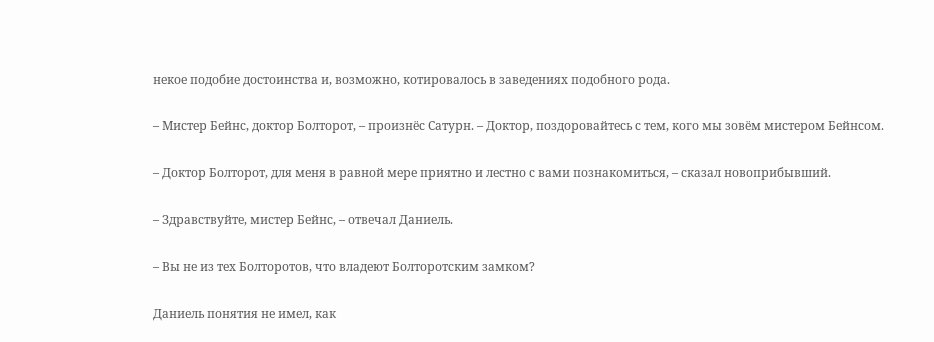некое подобие достоинства и, возможно, котировалось в заведениях подобного рода.

– Мистер Бейнс, доктор Болторот, – произнёс Сатурн. – Доктор, поздоровайтесь с тем, кого мы зовём мистером Бейнсом.

– Доктор Болторот, для меня в равной мере приятно и лестно с вами познакомиться, – сказал новоприбывший.

– Здравствуйте, мистер Бейнс, – отвечал Даниель.

– Вы не из тех Болторотов, что владеют Болторотским замком?

Даниель понятия не имел, как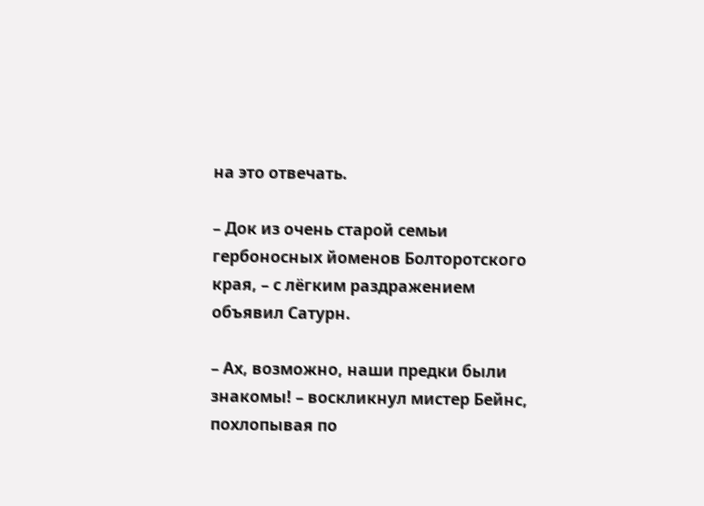на это отвечать.

– Док из очень старой семьи гербоносных йоменов Болторотского края, – с лёгким раздражением объявил Сатурн.

– Ах, возможно, наши предки были знакомы! – воскликнул мистер Бейнс, похлопывая по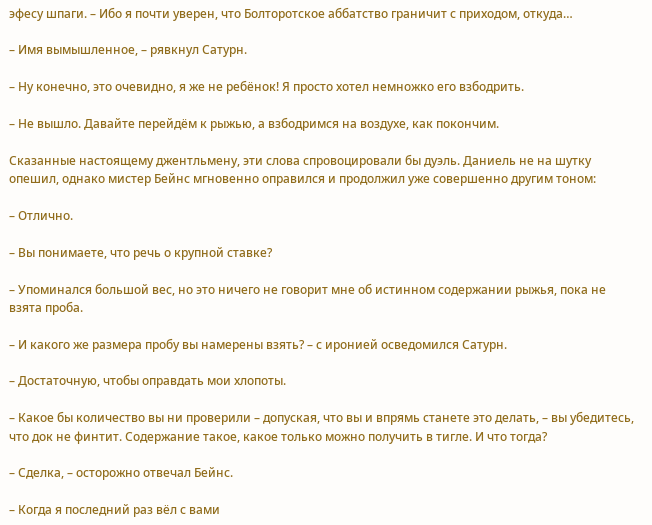эфесу шпаги. – Ибо я почти уверен, что Болторотское аббатство граничит с приходом, откуда…

– Имя вымышленное, – рявкнул Сатурн.

– Ну конечно, это очевидно, я же не ребёнок! Я просто хотел немножко его взбодрить.

– Не вышло. Давайте перейдём к рыжью, а взбодримся на воздухе, как покончим.

Сказанные настоящему джентльмену, эти слова спровоцировали бы дуэль. Даниель не на шутку опешил, однако мистер Бейнс мгновенно оправился и продолжил уже совершенно другим тоном:

– Отлично.

– Вы понимаете, что речь о крупной ставке?

– Упоминался большой вес, но это ничего не говорит мне об истинном содержании рыжья, пока не взята проба.

– И какого же размера пробу вы намерены взять? – с иронией осведомился Сатурн.

– Достаточную, чтобы оправдать мои хлопоты.

– Какое бы количество вы ни проверили – допуская, что вы и впрямь станете это делать, – вы убедитесь, что док не финтит. Содержание такое, какое только можно получить в тигле. И что тогда?

– Сделка, – осторожно отвечал Бейнс.

– Когда я последний раз вёл с вами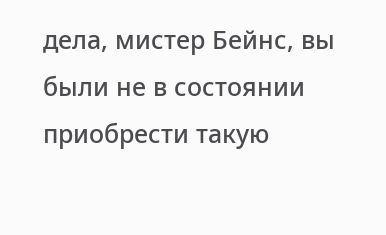дела, мистер Бейнс, вы были не в состоянии приобрести такую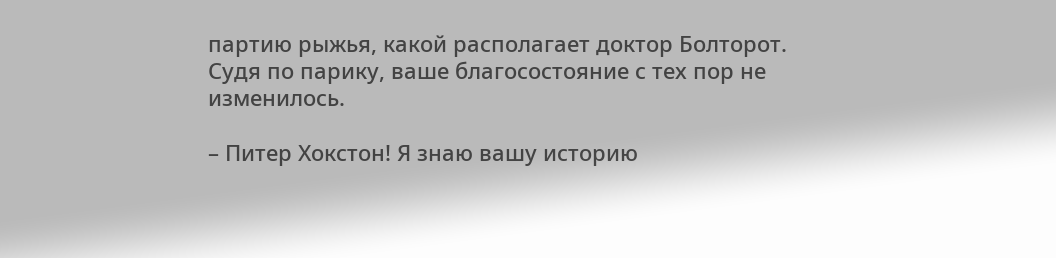партию рыжья, какой располагает доктор Болторот. Судя по парику, ваше благосостояние с тех пор не изменилось.

– Питер Хокстон! Я знаю вашу историю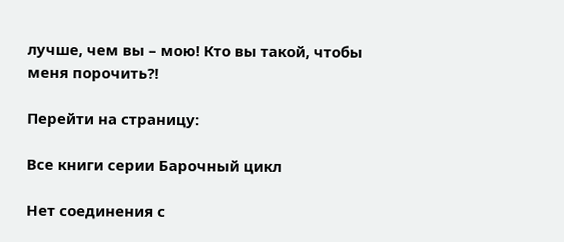лучше, чем вы – мою! Кто вы такой, чтобы меня порочить?!

Перейти на страницу:

Все книги серии Барочный цикл

Нет соединения с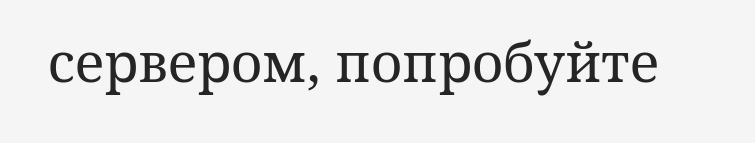сервером, попробуйте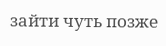зайти чуть позже